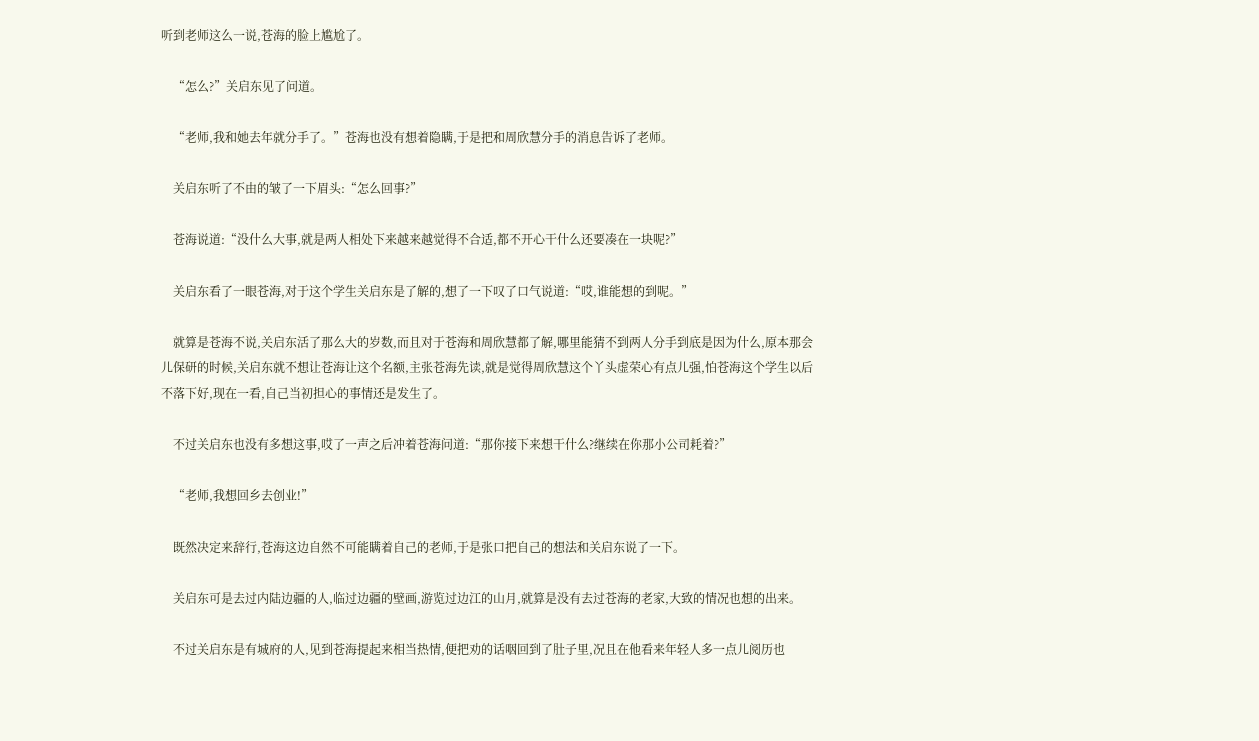听到老师这么一说,苍海的脸上尴尬了。

    “怎么?”关启东见了问道。

    “老师,我和她去年就分手了。”苍海也没有想着隐瞒,于是把和周欣慧分手的消息告诉了老师。

    关启东听了不由的皱了一下眉头:“怎么回事?”

    苍海说道:“没什么大事,就是两人相处下来越来越觉得不合适,都不开心干什么还要凑在一块呢?”

    关启东看了一眼苍海,对于这个学生关启东是了解的,想了一下叹了口气说道:“哎,谁能想的到呢。”

    就算是苍海不说,关启东活了那么大的岁数,而且对于苍海和周欣慧都了解,哪里能猜不到两人分手到底是因为什么,原本那会儿保研的时候,关启东就不想让苍海让这个名额,主张苍海先读,就是觉得周欣慧这个丫头虚荣心有点儿强,怕苍海这个学生以后不落下好,现在一看,自己当初担心的事情还是发生了。

    不过关启东也没有多想这事,哎了一声之后冲着苍海问道:“那你接下来想干什么?继续在你那小公司耗着?”

    “老师,我想回乡去创业!”

    既然决定来辞行,苍海这边自然不可能瞒着自己的老师,于是张口把自己的想法和关启东说了一下。

    关启东可是去过内陆边疆的人,临过边疆的壁画,游览过边江的山月,就算是没有去过苍海的老家,大致的情况也想的出来。

    不过关启东是有城府的人,见到苍海提起来相当热情,便把劝的话咽回到了肚子里,况且在他看来年轻人多一点儿阅历也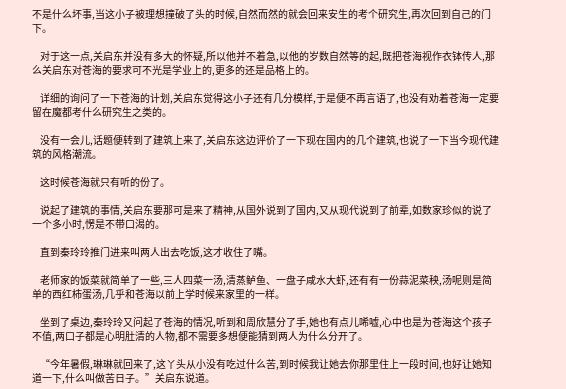不是什么坏事,当这小子被理想撞破了头的时候,自然而然的就会回来安生的考个研究生,再次回到自己的门下。

    对于这一点,关启东并没有多大的怀疑,所以他并不着急,以他的岁数自然等的起,既把苍海视作衣钵传人,那么关启东对苍海的要求可不光是学业上的,更多的还是品格上的。

    详细的询问了一下苍海的计划,关启东觉得这小子还有几分模样,于是便不再言语了,也没有劝着苍海一定要留在魔都考什么研究生之类的。

    没有一会儿,话题便转到了建筑上来了,关启东这边评价了一下现在国内的几个建筑,也说了一下当今现代建筑的风格潮流。

    这时候苍海就只有听的份了。

    说起了建筑的事情,关启东要那可是来了精神,从国外说到了国内,又从现代说到了前辈,如数家珍似的说了一个多小时,愣是不带口渴的。

    直到秦玲玲推门进来叫两人出去吃饭,这才收住了嘴。

    老师家的饭菜就简单了一些,三人四菜一汤,清蒸鲈鱼、一盘子咸水大虾,还有有一份蒜泥菜秧,汤呢则是简单的西红柿蛋汤,几乎和苍海以前上学时候来家里的一样。

    坐到了桌边,秦玲玲又问起了苍海的情况,听到和周欣慧分了手,她也有点儿唏嘘,心中也是为苍海这个孩子不值,两口子都是心明肚清的人物,都不需要多想便能猜到两人为什么分开了。

    “今年暑假,琳琳就回来了,这丫头从小没有吃过什么苦,到时候我让她去你那里住上一段时间,也好让她知道一下,什么叫做苦日子。”关启东说道。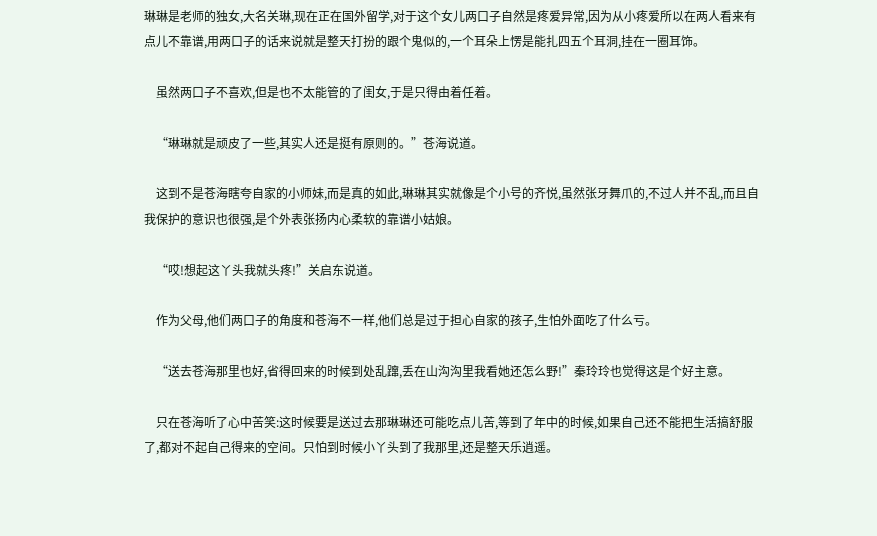琳琳是老师的独女,大名关琳,现在正在国外留学,对于这个女儿两口子自然是疼爱异常,因为从小疼爱所以在两人看来有点儿不靠谱,用两口子的话来说就是整天打扮的跟个鬼似的,一个耳朵上愣是能扎四五个耳洞,挂在一圈耳饰。

    虽然两口子不喜欢,但是也不太能管的了闺女,于是只得由着任着。

    “琳琳就是顽皮了一些,其实人还是挺有原则的。”苍海说道。

    这到不是苍海瞎夸自家的小师妹,而是真的如此,琳琳其实就像是个小号的齐悦,虽然张牙舞爪的,不过人并不乱,而且自我保护的意识也很强,是个外表张扬内心柔软的靠谱小姑娘。

    “哎!想起这丫头我就头疼!”关启东说道。

    作为父母,他们两口子的角度和苍海不一样,他们总是过于担心自家的孩子,生怕外面吃了什么亏。

    “送去苍海那里也好,省得回来的时候到处乱蹿,丢在山沟沟里我看她还怎么野!”秦玲玲也觉得这是个好主意。

    只在苍海听了心中苦笑:这时候要是送过去那琳琳还可能吃点儿苦,等到了年中的时候,如果自己还不能把生活搞舒服了,都对不起自己得来的空间。只怕到时候小丫头到了我那里,还是整天乐逍遥。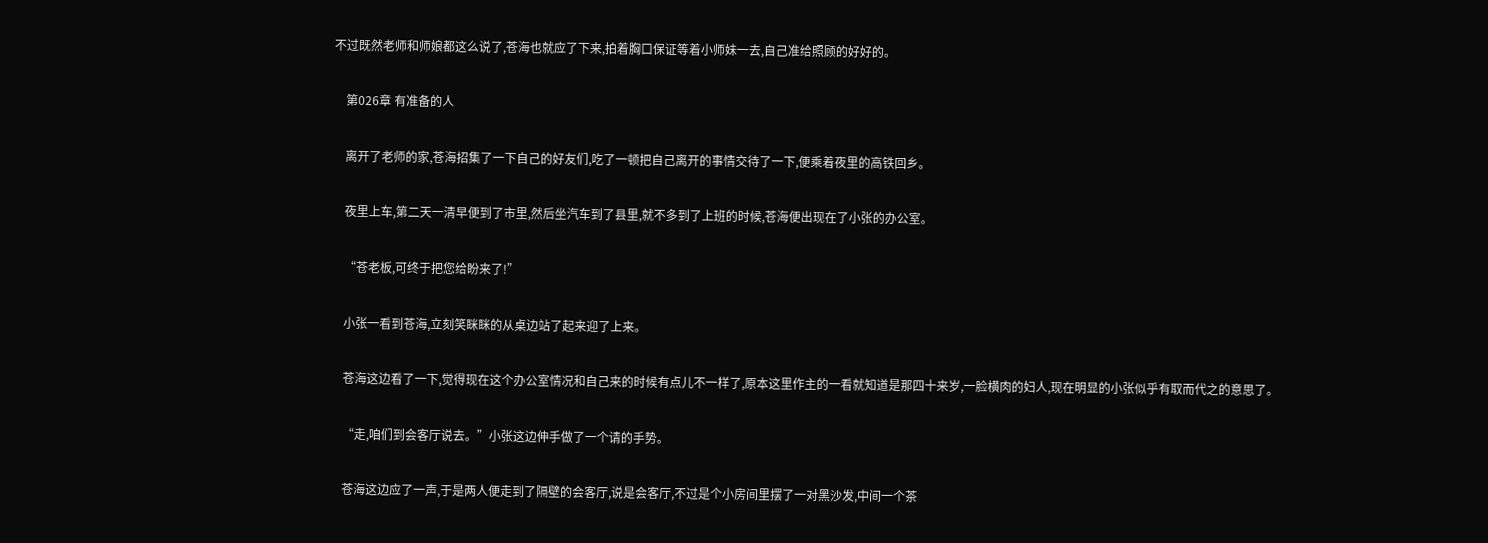不过既然老师和师娘都这么说了,苍海也就应了下来,拍着胸口保证等着小师妹一去,自己准给照顾的好好的。

    第026章 有准备的人

    离开了老师的家,苍海招集了一下自己的好友们,吃了一顿把自己离开的事情交待了一下,便乘着夜里的高铁回乡。

    夜里上车,第二天一清早便到了市里,然后坐汽车到了县里,就不多到了上班的时候,苍海便出现在了小张的办公室。

    “苍老板,可终于把您给盼来了!”

    小张一看到苍海,立刻笑眯眯的从桌边站了起来迎了上来。

    苍海这边看了一下,觉得现在这个办公室情况和自己来的时候有点儿不一样了,原本这里作主的一看就知道是那四十来岁,一脸横肉的妇人,现在明显的小张似乎有取而代之的意思了。

    “走,咱们到会客厅说去。”小张这边伸手做了一个请的手势。

    苍海这边应了一声,于是两人便走到了隔壁的会客厅,说是会客厅,不过是个小房间里摆了一对黑沙发,中间一个茶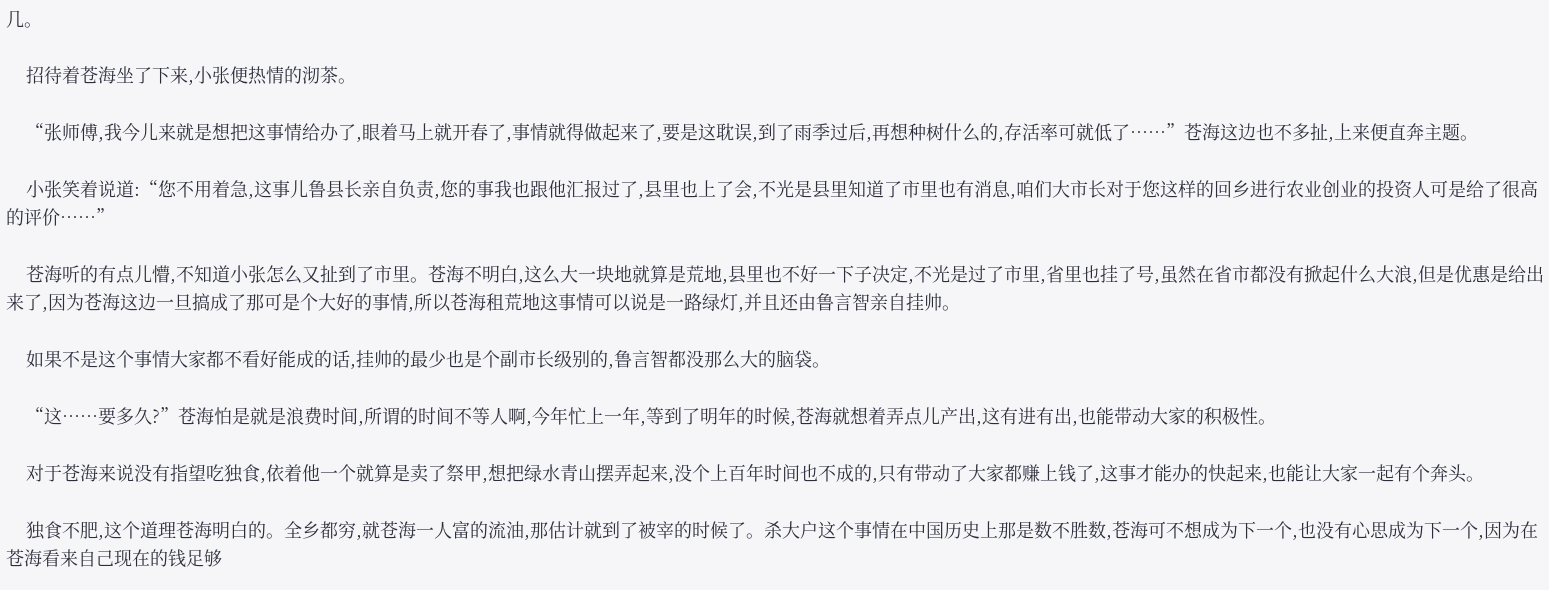几。

    招待着苍海坐了下来,小张便热情的沏茶。

    “张师傅,我今儿来就是想把这事情给办了,眼着马上就开春了,事情就得做起来了,要是这耽误,到了雨季过后,再想种树什么的,存活率可就低了……”苍海这边也不多扯,上来便直奔主题。

    小张笑着说道:“您不用着急,这事儿鲁县长亲自负责,您的事我也跟他汇报过了,县里也上了会,不光是县里知道了市里也有消息,咱们大市长对于您这样的回乡进行农业创业的投资人可是给了很高的评价……”

    苍海听的有点儿懵,不知道小张怎么又扯到了市里。苍海不明白,这么大一块地就算是荒地,县里也不好一下子决定,不光是过了市里,省里也挂了号,虽然在省市都没有掀起什么大浪,但是优惠是给出来了,因为苍海这边一旦搞成了那可是个大好的事情,所以苍海租荒地这事情可以说是一路绿灯,并且还由鲁言智亲自挂帅。

    如果不是这个事情大家都不看好能成的话,挂帅的最少也是个副市长级别的,鲁言智都没那么大的脑袋。

    “这……要多久?”苍海怕是就是浪费时间,所谓的时间不等人啊,今年忙上一年,等到了明年的时候,苍海就想着弄点儿产出,这有进有出,也能带动大家的积极性。

    对于苍海来说没有指望吃独食,依着他一个就算是卖了祭甲,想把绿水青山摆弄起来,没个上百年时间也不成的,只有带动了大家都赚上钱了,这事才能办的快起来,也能让大家一起有个奔头。

    独食不肥,这个道理苍海明白的。全乡都穷,就苍海一人富的流油,那估计就到了被宰的时候了。杀大户这个事情在中国历史上那是数不胜数,苍海可不想成为下一个,也没有心思成为下一个,因为在苍海看来自己现在的钱足够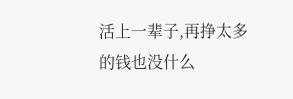活上一辈子,再挣太多的钱也没什么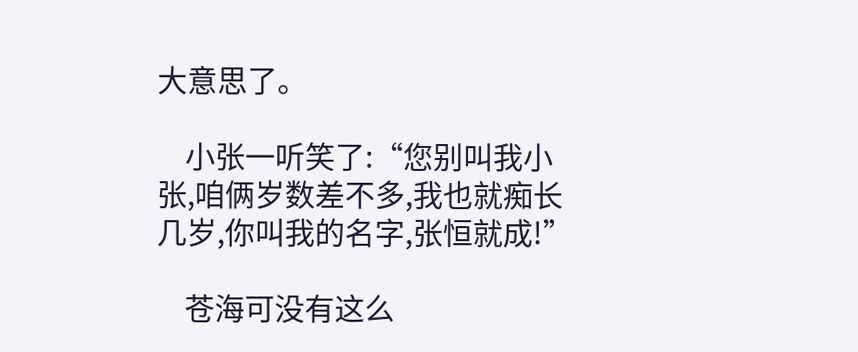大意思了。

    小张一听笑了:“您别叫我小张,咱俩岁数差不多,我也就痴长几岁,你叫我的名字,张恒就成!”

    苍海可没有这么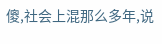傻,社会上混那么多年,说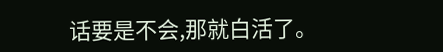话要是不会,那就白活了。